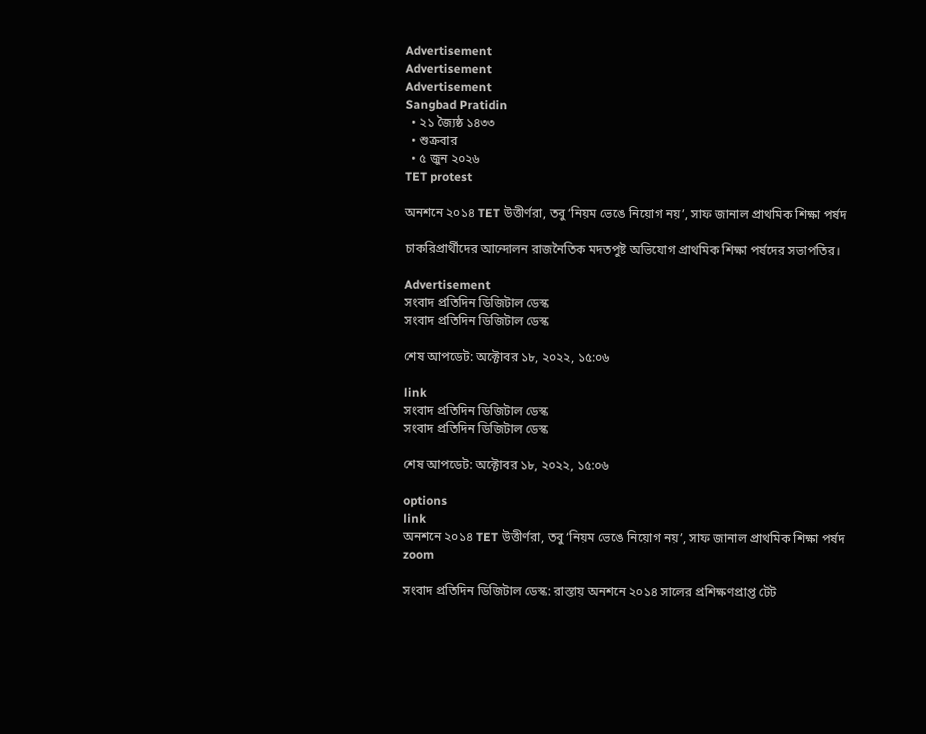Advertisement
Advertisement
Advertisement
Sangbad Pratidin
  • ২১ জ্যৈষ্ঠ ১৪৩৩
  • শুক্রবার
  • ৫ জুন ২০২৬
TET protest

অনশনে ২০১৪ TET উত্তীর্ণরা, তবু ‘নিয়ম ভেঙে নিয়োগ নয়’, সাফ জানাল প্রাথমিক শিক্ষা পর্ষদ

চাকরিপ্রার্থীদের আন্দোলন রাজনৈতিক মদতপুষ্ট অভিযোগ প্রাথমিক শিক্ষা পর্ষদের সভাপতির।

Advertisement
সংবাদ প্রতিদিন ডিজিটাল ডেস্ক
সংবাদ প্রতিদিন ডিজিটাল ডেস্ক

শেষ আপডেট: অক্টোবর ১৮, ২০২২, ১৫:০৬

link
সংবাদ প্রতিদিন ডিজিটাল ডেস্ক
সংবাদ প্রতিদিন ডিজিটাল ডেস্ক

শেষ আপডেট: অক্টোবর ১৮, ২০২২, ১৫:০৬

options
link
অনশনে ২০১৪ TET উত্তীর্ণরা, তবু ‘নিয়ম ভেঙে নিয়োগ নয়’, সাফ জানাল প্রাথমিক শিক্ষা পর্ষদ zoom

সংবাদ প্রতিদিন ডিজিটাল ডেস্ক: রাস্তায় অনশনে ২০১৪ সালের প্রশিক্ষণপ্রাপ্ত টেট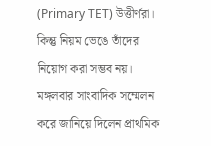(Primary TET) উত্তীর্ণরা। কিন্তু নিয়ম ভেঙে তাঁদের নিয়োগ করা সম্ভব নয়। মঙ্গলবার সাংবাদিক সম্মেলন করে জানিয়ে দিলেন প্রাথমিক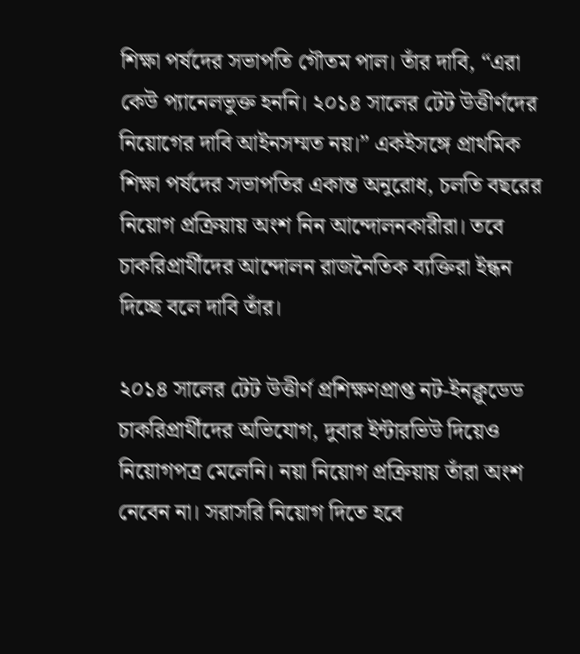শিক্ষা পর্ষদের সভাপতি গৌতম পাল। তাঁর দাবি, “এরা কেউ প্যানেলভুক্ত হননি। ২০১৪ সালের টেট উত্তীর্ণদের নিয়োগের দাবি আইনসম্মত নয়।” একইসঙ্গে প্রাথমিক শিক্ষা পর্ষদের সভাপতির একান্ত অনুরোধ, চলতি বছরের নিয়োগ প্রক্রিয়ায় অংশ নিন আন্দোলনকারীরা। তবে চাকরিপ্রার্থীদের আন্দোলন রাজনৈতিক ব্যক্তিরা ইন্ধন দিচ্ছে বলে দাবি তাঁর।

২০১৪ সালের টেট উত্তীর্ণ প্রশিক্ষণপ্রাপ্ত নট-ইনক্লুডেড চাকরিপ্রার্থীদের অভিযোগ, দুবার ইন্টারভিউ দিয়েও নিয়োগপত্র মেলেনি। নয়া নিয়োগ প্রক্রিয়ায় তাঁরা অংশ নেবেন না। সরাসরি নিয়োগ দিতে হবে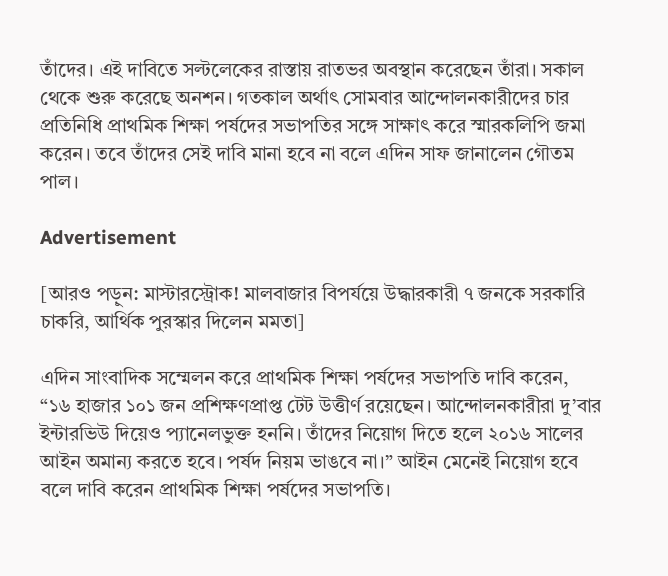তাঁদের। এই দাবিতে সল্টলেকের রাস্তায় রাতভর অবস্থান করেছেন তাঁরা। সকাল থেকে শুরু করেছে অনশন। গতকাল অর্থাৎ সোমবার আন্দোলনকারীদের চার প্রতিনিধি প্রাথমিক শিক্ষা পর্ষদের সভাপতির সঙ্গে সাক্ষাৎ করে স্মারকলিপি জমা করেন। তবে তাঁদের সেই দাবি মানা হবে না বলে এদিন সাফ জানালেন গৌতম পাল।

Advertisement

[আরও পড়ুন: মাস্টারস্ট্রোক! মালবাজার বিপর্যয়ে উদ্ধারকারী ৭ জনকে সরকারি চাকরি, আর্থিক পুরস্কার দিলেন মমতা]

এদিন সাংবাদিক সম্মেলন করে প্রাথমিক শিক্ষা পর্ষদের সভাপতি দাবি করেন, “১৬ হাজার ১০১ জন প্রশিক্ষণপ্রাপ্ত টেট উত্তীর্ণ রয়েছেন। আন্দোলনকারীরা দু’বার ইন্টারভিউ দিয়েও প্যানেলভুক্ত হননি। তাঁদের নিয়োগ দিতে হলে ২০১৬ সালের আইন অমান্য করতে হবে। পর্ষদ নিয়ম ভাঙবে না।” আইন মেনেই নিয়োগ হবে বলে দাবি করেন প্রাথমিক শিক্ষা পর্ষদের সভাপতি।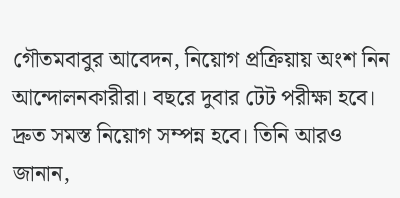গৌতমবাবুর আবেদন, নিয়োগ প্রক্রিয়ায় অংশ নিন আন্দোলনকারীরা। বছরে দুবার টেট পরীক্ষা হবে। দ্রুত সমস্ত নিয়োগ সম্পন্ন হবে। তিনি আরও জানান,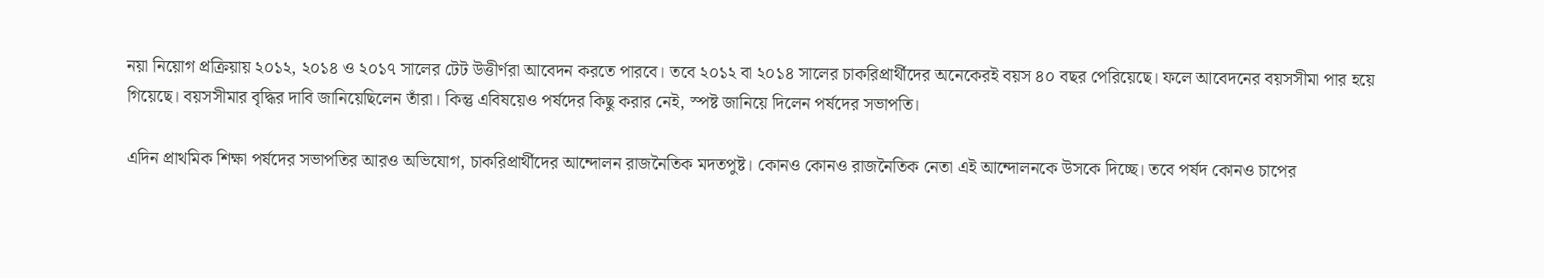নয়া নিয়োগ প্রক্রিয়ায় ২০১২, ২০১৪ ও ২০১৭ সালের টেট উত্তীর্ণরা আবেদন করতে পারবে। তবে ২০১২ বা ২০১৪ সালের চাকরিপ্রার্থীদের অনেকেরই বয়স ৪০ বছর পেরিয়েছে। ফলে আবেদনের বয়সসীমা পার হয়ে গিয়েছে। বয়সসীমার বৃদ্ধির দাবি জানিয়েছিলেন তাঁরা। কিন্তু এবিষয়েও পর্ষদের কিছু করার নেই, স্পষ্ট জানিয়ে দিলেন পর্ষদের সভাপতি।

এদিন প্রাথমিক শিক্ষা পর্ষদের সভাপতির আরও অভিযোগ, চাকরিপ্রার্থীদের আন্দোলন রাজনৈতিক মদতপুষ্ট। কোনও কোনও রাজনৈতিক নেতা এই আন্দোলনকে উসকে দিচ্ছে। তবে পর্ষদ কোনও চাপের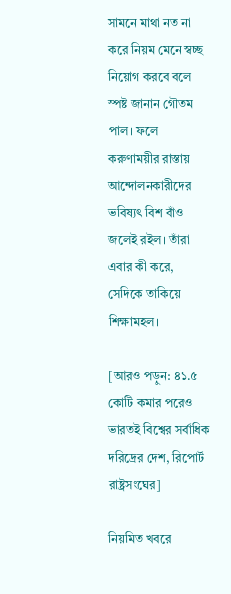সামনে মাথা নত না করে নিয়ম মেনে স্বচ্ছ নিয়োগ করবে বলে স্পষ্ট জানান গৌতম পাল। ফলে করুণাময়ীর রাস্তায় আন্দোলনকারীদের ভবিষ্যৎ বিশ বাঁও জলেই রইল। তাঁরা এবার কী করে, সেদিকে তাকিয়ে শিক্ষামহল।

[আরও পড়ুন: ৪১.৫ কোটি কমার পরেও ভারতই বিশ্বের সর্বাধিক দরিদ্রের দেশ, রিপোর্ট রাষ্ট্রসংঘের]

নিয়মিত খবরে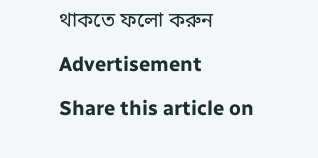থাকতে ফলো করুন

Advertisement

Share this article on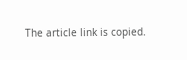The article link is copied.